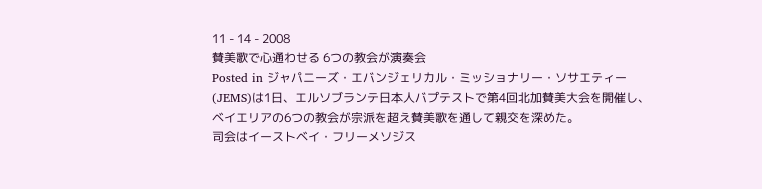11 - 14 - 2008
賛美歌で心通わせる 6つの教会が演奏会
Posted in ジャパニーズ・エバンジェリカル・ミッショナリー・ソサエティー(JEMS)は1日、エルソブランテ日本人バプテストで第4回北加賛美大会を開催し、ベイエリアの6つの教会が宗派を超え賛美歌を通して親交を深めた。
司会はイーストベイ・フリーメソジス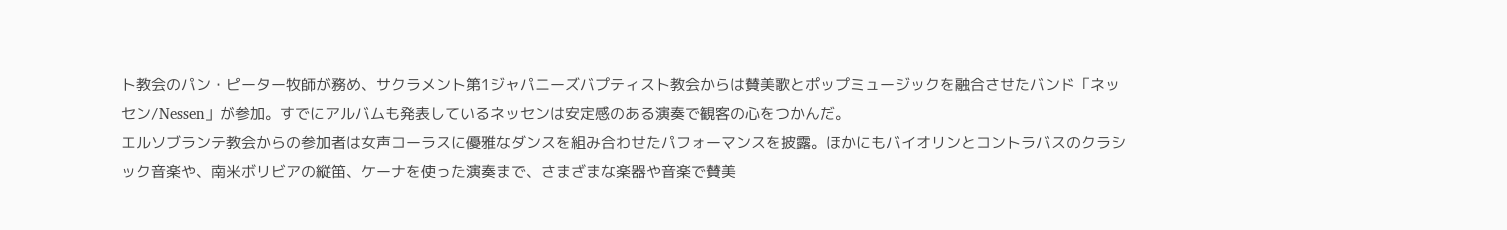ト教会のパン・ピーター牧師が務め、サクラメント第1ジャパニーズバプティスト教会からは賛美歌とポップミュージックを融合させたバンド「ネッセン/Nessen」が参加。すでにアルバムも発表しているネッセンは安定感のある演奏で観客の心をつかんだ。
エルソブランテ教会からの参加者は女声コーラスに優雅なダンスを組み合わせたパフォーマンスを披露。ほかにもバイオリンとコントラバスのクラシック音楽や、南米ボリビアの縦笛、ケーナを使った演奏まで、さまざまな楽器や音楽で賛美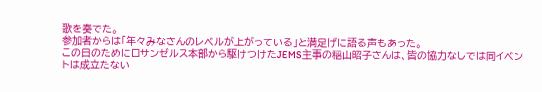歌を奏でた。
参加者からは「年々みなさんのレベルが上がっている」と満足げに語る声もあった。
この日のためにロサンゼルス本部から駆けつけたJEMS主事の稲山昭子さんは、皆の協力なしでは同イベントは成立たない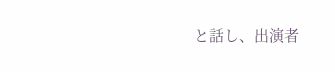と話し、出演者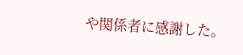や関係者に感謝した。